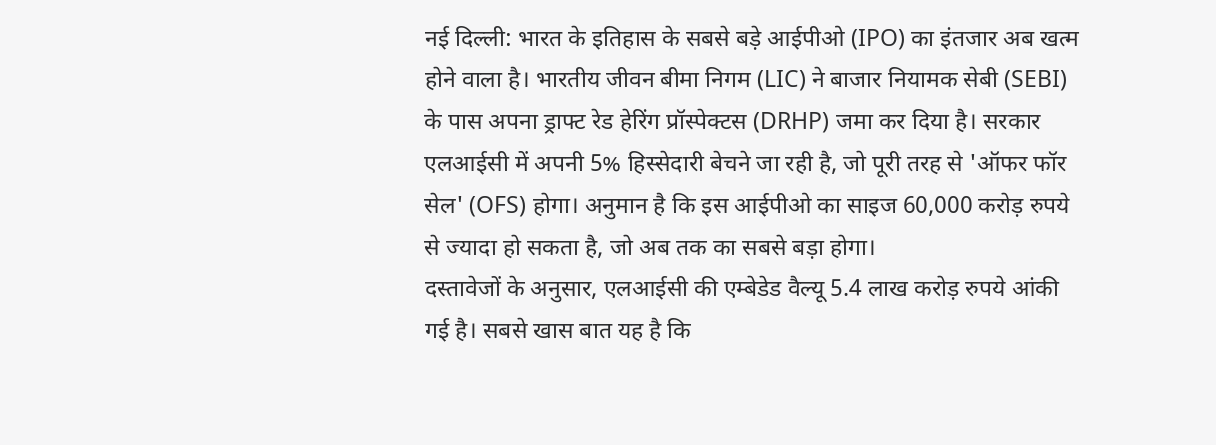नई दिल्ली: भारत के इतिहास के सबसे बड़े आईपीओ (IPO) का इंतजार अब खत्म होने वाला है। भारतीय जीवन बीमा निगम (LIC) ने बाजार नियामक सेबी (SEBI) के पास अपना ड्राफ्ट रेड हेरिंग प्रॉस्पेक्टस (DRHP) जमा कर दिया है। सरकार एलआईसी में अपनी 5% हिस्सेदारी बेचने जा रही है, जो पूरी तरह से 'ऑफर फॉर सेल' (OFS) होगा। अनुमान है कि इस आईपीओ का साइज 60,000 करोड़ रुपये से ज्यादा हो सकता है, जो अब तक का सबसे बड़ा होगा।
दस्तावेजों के अनुसार, एलआईसी की एम्बेडेड वैल्यू 5.4 लाख करोड़ रुपये आंकी गई है। सबसे खास बात यह है कि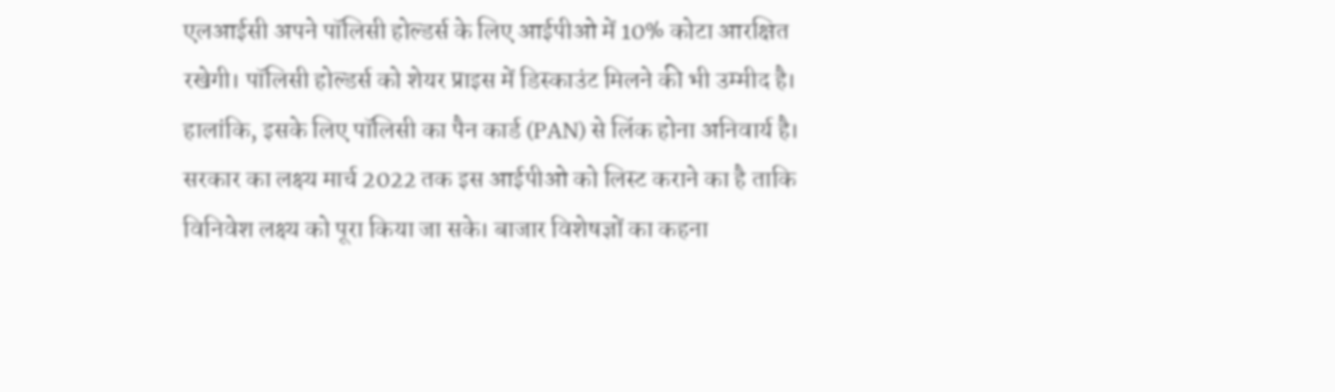एलआईसी अपने पॉलिसी होल्डर्स के लिए आईपीओ में 10% कोटा आरक्षित रखेगी। पॉलिसी होल्डर्स को शेयर प्राइस में डिस्काउंट मिलने की भी उम्मीद है। हालांकि, इसके लिए पॉलिसी का पैन कार्ड (PAN) से लिंक होना अनिवार्य है।
सरकार का लक्ष्य मार्च 2022 तक इस आईपीओ को लिस्ट कराने का है ताकि विनिवेश लक्ष्य को पूरा किया जा सके। बाजार विशेषज्ञों का कहना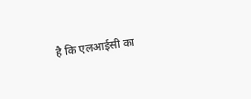है कि एलआईसी का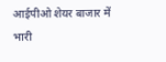आईपीओ शेयर बाजार में भारी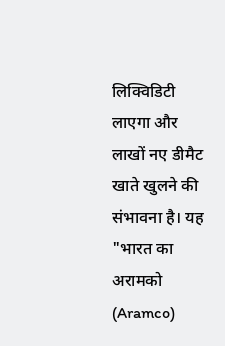लिक्विडिटी लाएगा और लाखों नए डीमैट खाते खुलने की संभावना है। यह "भारत का अरामको (Aramco)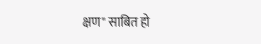क्षण" साबित हो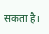सकता है।